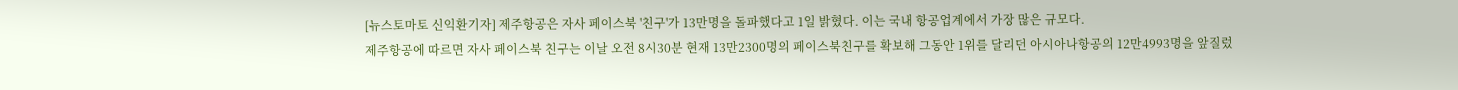[뉴스토마토 신익환기자] 제주항공은 자사 페이스북 '친구'가 13만명을 돌파했다고 1일 밝혔다. 이는 국내 항공업계에서 가장 많은 규모다.
제주항공에 따르면 자사 페이스북 친구는 이날 오전 8시30분 현재 13만2300명의 페이스북친구를 확보해 그동안 1위를 달리던 아시아나항공의 12만4993명을 앞질렀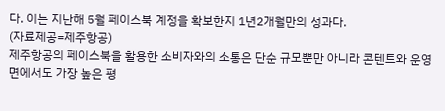다. 이는 지난해 5월 페이스북 계정을 확보한지 1년2개월만의 성과다.
(자료제공=제주항공)
제주항공의 페이스북을 활용한 소비자와의 소통은 단순 규모뿐만 아니라 콘텐트와 운영면에서도 가장 높은 평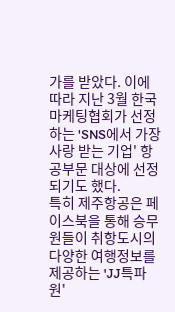가를 받았다. 이에 따라 지난 3월 한국마케팅협회가 선정하는 'SNS에서 가장 사랑 받는 기업' 항공부문 대상에 선정되기도 했다.
특히 제주항공은 페이스북을 통해 승무원들이 취항도시의 다양한 여행정보를 제공하는 'JJ특파원'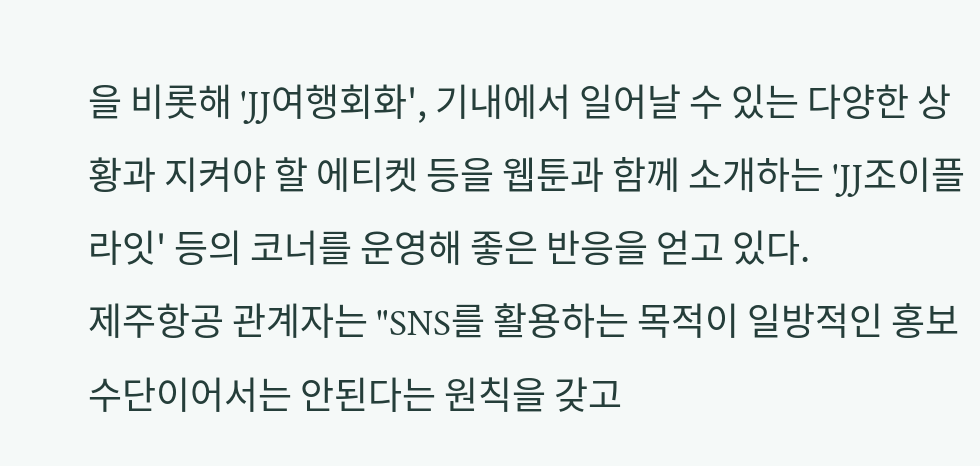을 비롯해 'JJ여행회화', 기내에서 일어날 수 있는 다양한 상황과 지켜야 할 에티켓 등을 웹툰과 함께 소개하는 'JJ조이플라잇' 등의 코너를 운영해 좋은 반응을 얻고 있다.
제주항공 관계자는 "SNS를 활용하는 목적이 일방적인 홍보수단이어서는 안된다는 원칙을 갖고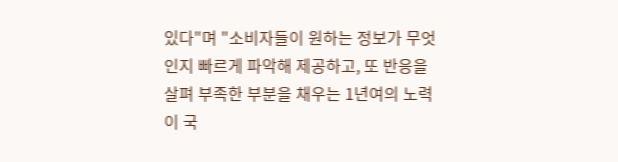있다"며 "소비자들이 원하는 정보가 무엇인지 빠르게 파악해 제공하고, 또 반응을 살펴 부족한 부분을 채우는 1년여의 노력이 국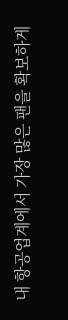내 항공업계에서 가장 많은 팬을 확보하게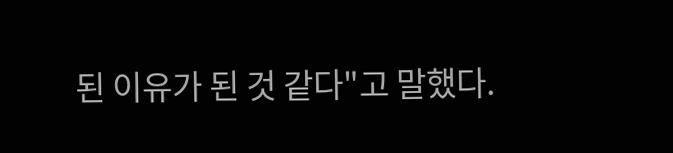된 이유가 된 것 같다"고 말했다.